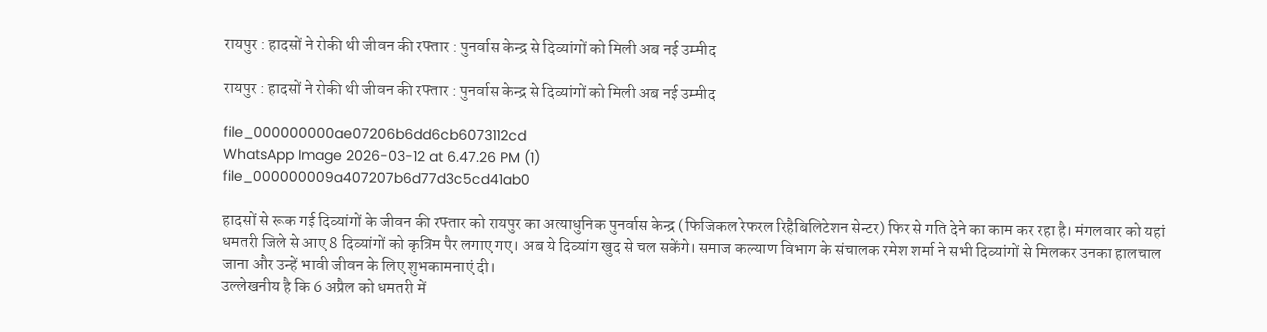रायपुर : हादसों ने रोकी थी जीवन की रफ्तार : पुनर्वास केन्द्र से दिव्यांगों को मिली अब नई उम्मीद

रायपुर : हादसों ने रोकी थी जीवन की रफ्तार : पुनर्वास केन्द्र से दिव्यांगों को मिली अब नई उम्मीद

file_000000000ae07206b6dd6cb6073112cd
WhatsApp Image 2026-03-12 at 6.47.26 PM (1)
file_000000009a407207b6d77d3c5cd41ab0

हादसों से रूक गई दिव्यांगों के जीवन की रफ्तार को रायपुर का अत्याधुनिक पुनर्वास केन्द्र (फिजिकल रेफरल रिहैबिलिटेशन सेन्टर) फिर से गति देने का काम कर रहा है। मंगलवार को यहां धमतरी जिले से आए 8 दिव्यांगों को कृत्रिम पैर लगाए गए। अब ये दिव्यांग खुद से चल सकेंगे। समाज कल्याण विभाग के संचालक रमेश शर्मा ने सभी दिव्यांगों से मिलकर उनका हालचाल जाना और उन्हें भावी जीवन के लिए शुभकामनाएं दी।
उल्लेखनीय है कि 6 अप्रैल को धमतरी में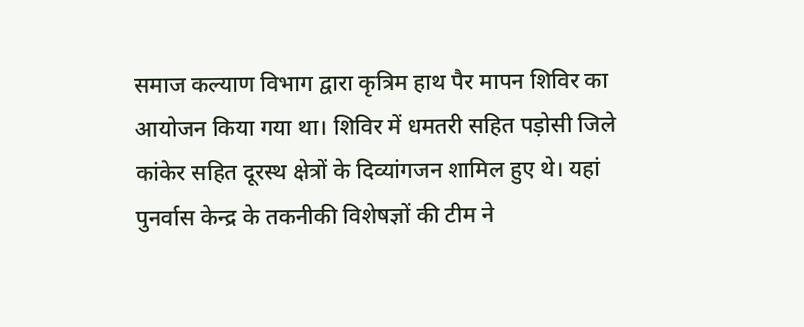समाज कल्याण विभाग द्वारा कृत्रिम हाथ पैर मापन शिविर का आयोजन किया गया था। शिविर में धमतरी सहित पड़ोसी जिले कांकेर सहित दूरस्थ क्षेत्रों के दिव्यांगजन शामिल हुए थे। यहां पुनर्वास केन्द्र के तकनीकी विशेषज्ञों की टीम ने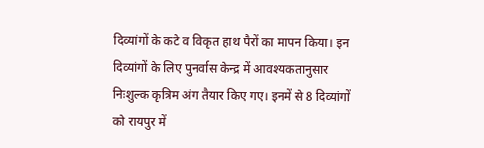दिव्यांगों के कटे व विकृत हाथ पैरों का मापन किया। इन दिव्यांगों के लिए पुनर्वास केन्द्र में आवश्यकतानुसार निःशुल्क कृत्रिम अंग तैयार किए गए। इनमें से 8 दिव्यांगों को रायपुर में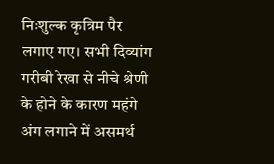निःशुल्क कृत्रिम पैर लगाए गए। सभी दिव्यांग गरीबी रेखा से नीचे श्रेणी के होने के कारण महंगे अंग लगाने में असमर्थ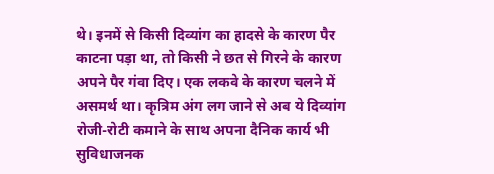थे। इनमें से किसी दिव्यांग का हादसे के कारण पैर काटना पड़ा था, तो किसी ने छत से गिरने के कारण अपने पैर गंवा दिए। एक लकवे के कारण चलने में असमर्थ था। कृत्रिम अंग लग जाने से अब ये दिव्यांग रोजी-रोटी कमाने के साथ अपना दैनिक कार्य भी सुविधाजनक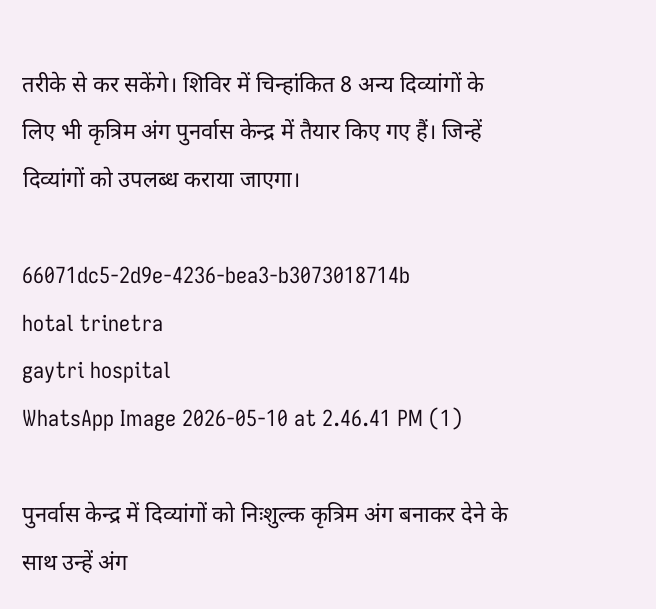तरीके से कर सकेंगे। शिविर में चिन्हांकित 8 अन्य दिव्यांगों के लिए भी कृत्रिम अंग पुनर्वास केन्द्र में तैयार किए गए हैं। जिन्हें दिव्यांगों को उपलब्ध कराया जाएगा।

66071dc5-2d9e-4236-bea3-b3073018714b
hotal trinetra
gaytri hospital
WhatsApp Image 2026-05-10 at 2.46.41 PM (1)

पुनर्वास केन्द्र में दिव्यांगों को निःशुल्क कृत्रिम अंग बनाकर देने के साथ उन्हें अंग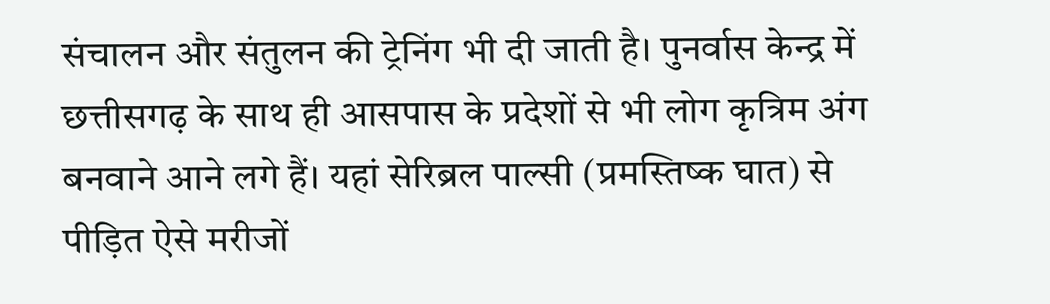संचालन और संतुलन की ट्रेनिंग भी दी जाती है। पुनर्वास केन्द्र में छत्तीसगढ़ के साथ ही आसपास के प्रदेशों से भी लोग कृत्रिम अंग बनवाने आने लगे हैं। यहां सेरिब्रल पाल्सी (प्रमस्तिष्क घात) से पीड़ित ऐसे मरीजों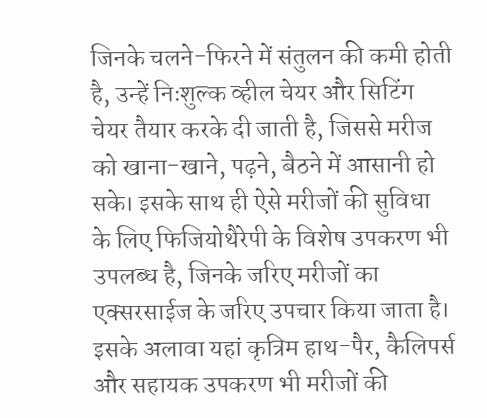जिनके चलने-फिरने में संतुलन की कमी होती है, उन्हें निःशुल्क व्हील चेयर और सिटिंग चेयर तैयार करके दी जाती है, जिससे मरीज को खाना-खाने, पढ़ने, बैठने में आसानी हो सके। इसके साथ ही ऐसे मरीजों की सुविधा के लिए फिजियोथैरेपी के विशेष उपकरण भी उपलब्ध है, जिनके जरिए मरीजों का एक्सरसाईज के जरिए उपचार किया जाता है। इसके अलावा यहां कृत्रिम हाथ-पैर, कैलिपर्स और सहायक उपकरण भी मरीजों की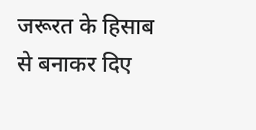जरूरत के हिसाब से बनाकर दिए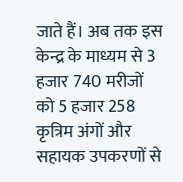जाते हैं। अब तक इस केन्द्र के माध्यम से 3 हजार 740 मरीजों को 5 हजार 258 कृत्रिम अंगों और सहायक उपकरणों से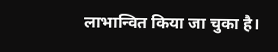लाभान्वित किया जा चुका है।